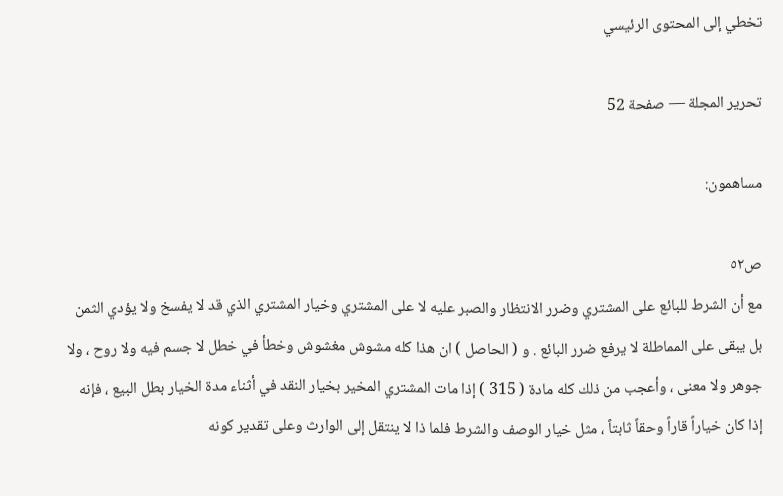تخطي إلى المحتوى الرئيسي

تحرير المجلة — صفحة 52

مساهمون:

ص٥٢
مع أن الشرط للبائع على المشتري وضرر الانتظار والصبر عليه لا على المشتري وخيار المشتري الذي قد لا يفسخ ولا يؤدي الثمن بل يبقى على المماطلة لا يرفع ضرر البائع . و ( الحاصل ) ان هذا كله مشوش مغشوش وخطأ في خطل لا جسم فيه ولا روح ، ولا جوهر ولا معنى ، وأعجب من ذلك كله مادة ( 315 ) إذا مات المشتري المخير بخيار النقد في أثناء مدة الخيار بطل البيع ، فإنه إذا كان خياراً قاراً وحقاً ثابتاً ، مثل خيار الوصف والشرط فلما ذا لا ينتقل إلى الوارث وعلى تقدير كونه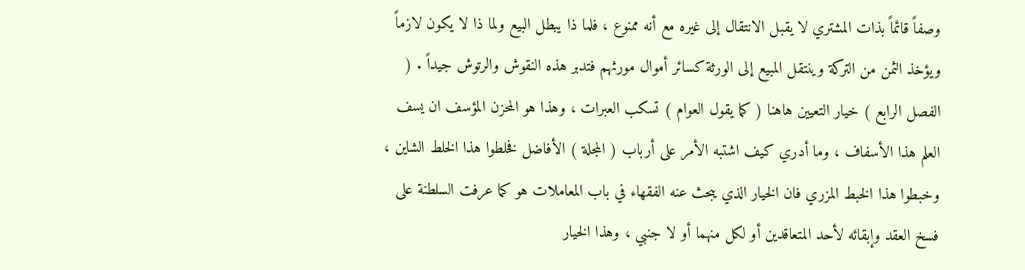وصفاً قائماً بذات المشتري لا يقبل الانتقال إلى غيره مع أنه ممنوع ، فلما ذا يبطل البيع ولما ذا لا يكون لازماً ويؤخذ الثمن من التركة وينتقل المبيع إلى الورثة كسائر أموال مورثهم فتدبر هذه النقوش والرتوش جيداً . ( الفصل الرابع ) خيار التعيين هاهنا ( كما يقول العوام ) تسكب العبرات ، وهذا هو المحزن المؤسف ان يسف العلم هذا الأسفاف ، وما أدري كيف اشتبه الأمر على أرباب ( المجلة ) الأفاضل فخلطوا هذا الخلط الشاين ، وخبطوا هذا الخبط المزري فان الخيار الذي يبحث عنه الفقهاء في باب المعاملات هو كما عرفت السلطنة على فسخ العقد وإبقائه لأحد المتعاقدين أو لكل منهما أو لا جنبي ، وهذا الخيار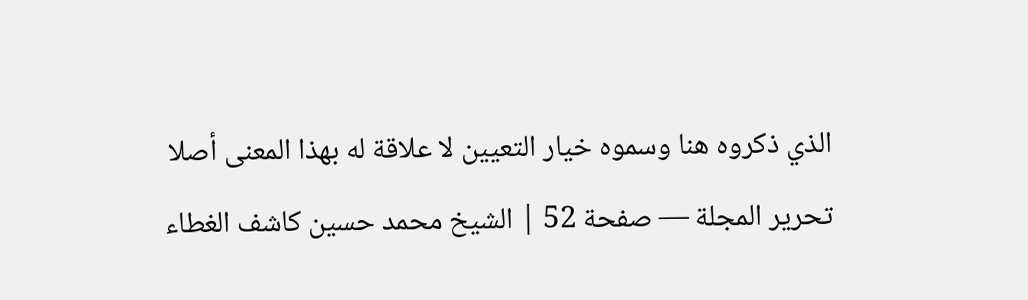الذي ذكروه هنا وسموه خيار التعيين لا علاقة له بهذا المعنى أصلا
تحرير المجلة — صفحة 52 | الشيخ محمد حسين كاشف الغطاء